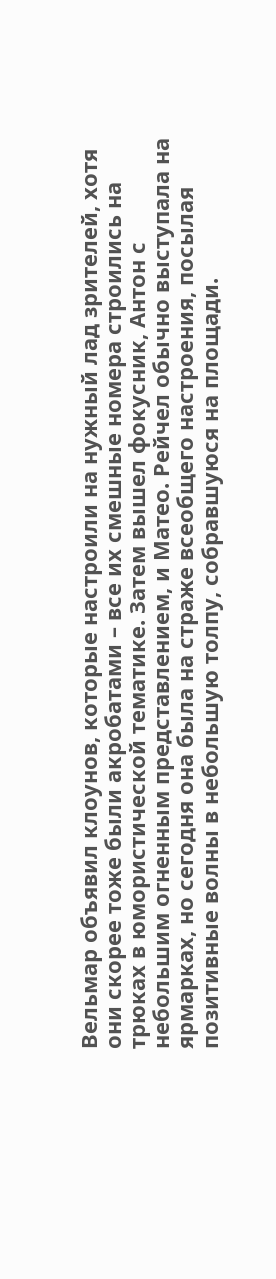Вельмар объявил клоунов, которые настроили на нужный лад зрителей, хотя они скорее тоже были акробатами – все их смешные номера строились на трюках в юмористической тематике. Затем вышел фокусник, Антон с небольшим огненным представлением, и Матео. Рейчел обычно выступала на ярмарках, но сегодня она была на страже всеобщего настроения, посылая позитивные волны в небольшую толпу, собравшуюся на площади.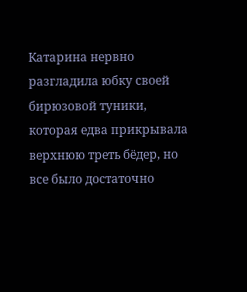Катарина нервно разгладила юбку своей бирюзовой туники, которая едва прикрывала верхнюю треть бёдер, но все было достаточно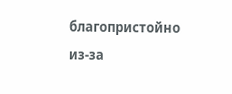благопристойно из-за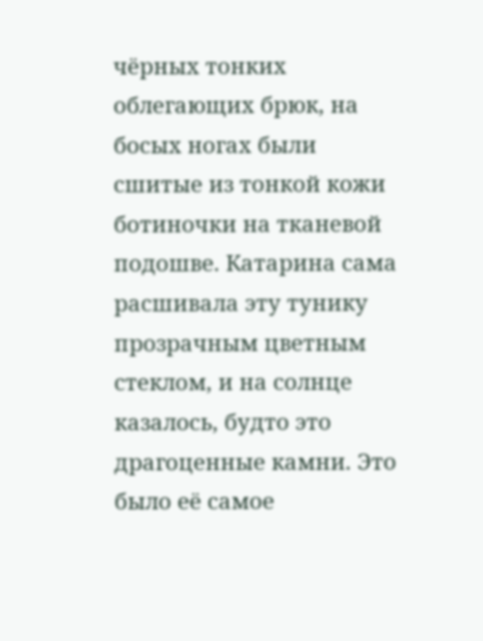чёрных тонких облегающих брюк, на босых ногах были сшитые из тонкой кожи ботиночки на тканевой подошве. Катарина сама расшивала эту тунику прозрачным цветным стеклом, и на солнце казалось, будто это драгоценные камни. Это было её самое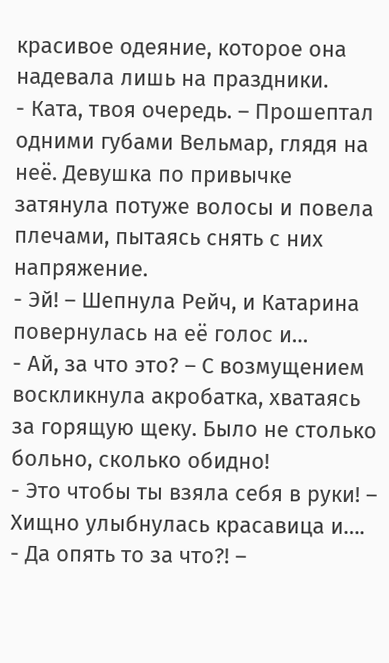красивое одеяние, которое она надевала лишь на праздники.
- Ката, твоя очередь. – Прошептал одними губами Вельмар, глядя на неё. Девушка по привычке затянула потуже волосы и повела плечами, пытаясь снять с них напряжение.
- Эй! – Шепнула Рейч, и Катарина повернулась на её голос и…
- Ай, за что это? – С возмущением воскликнула акробатка, хватаясь за горящую щеку. Было не столько больно, сколько обидно!
- Это чтобы ты взяла себя в руки! – Хищно улыбнулась красавица и….
- Да опять то за что?! –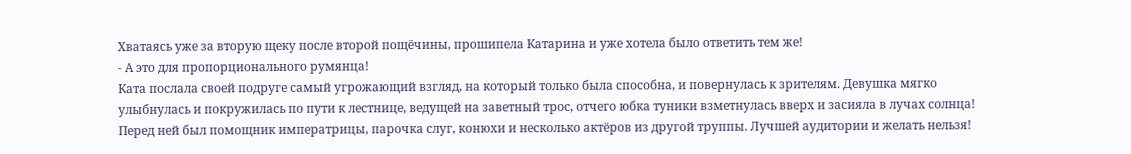Хватаясь уже за вторую щеку после второй пощёчины, прошипела Катарина и уже хотела было ответить тем же!
- А это для пропорционального румянца!
Ката послала своей подруге самый угрожающий взгляд, на который только была способна, и повернулась к зрителям. Девушка мягко улыбнулась и покружилась по пути к лестнице, ведущей на заветный трос, отчего юбка туники взметнулась вверх и засияла в лучах солнца! Перед ней был помощник императрицы, парочка слуг, конюхи и несколько актёров из другой труппы. Лучшей аудитории и желать нельзя!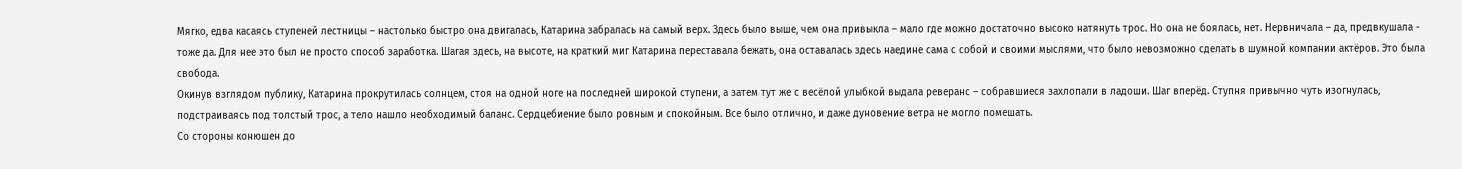Мягко, едва касаясь ступеней лестницы – настолько быстро она двигалась, Катарина забралась на самый верх. Здесь было выше, чем она привыкла – мало где можно достаточно высоко натянуть трос. Но она не боялась, нет. Нервничала – да, предвкушала - тоже да. Для нее это был не просто способ заработка. Шагая здесь, на высоте, на краткий миг Катарина переставала бежать, она оставалась здесь наедине сама с собой и своими мыслями, что было невозможно сделать в шумной компании актёров. Это была свобода.
Окинув взглядом публику, Катарина прокрутилась солнцем, стоя на одной ноге на последней широкой ступени, а затем тут же с весёлой улыбкой выдала реверанс – собравшиеся захлопали в ладоши. Шаг вперёд. Ступня привычно чуть изогнулась, подстраиваясь под толстый трос, а тело нашло необходимый баланс. Сердцебиение было ровным и спокойным. Все было отлично, и даже дуновение ветра не могло помешать.
Со стороны конюшен до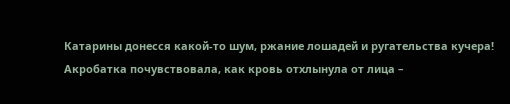Катарины донесся какой-то шум, ржание лошадей и ругательства кучера! Акробатка почувствовала, как кровь отхлынула от лица –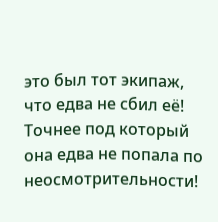это был тот экипаж, что едва не сбил её! Точнее под который она едва не попала по неосмотрительности!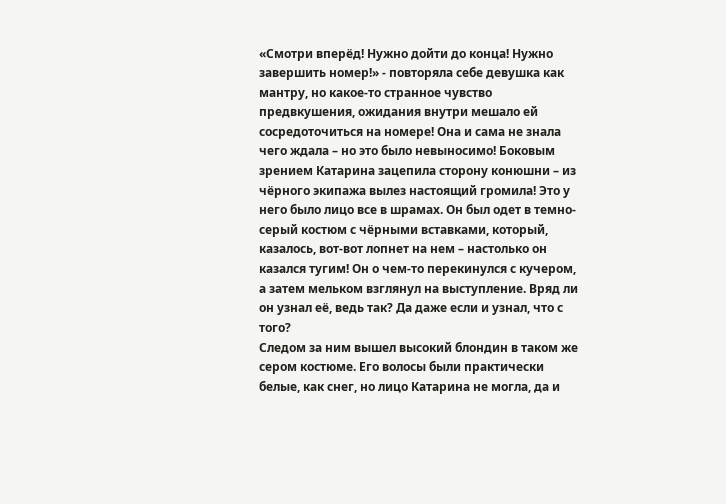«Смотри вперёд! Нужно дойти до конца! Нужно завершить номер!» - повторяла себе девушка как мантру, но какое-то странное чувство предвкушения, ожидания внутри мешало ей сосредоточиться на номере! Она и сама не знала чего ждала – но это было невыносимо! Боковым зрением Катарина зацепила сторону конюшни – из чёрного экипажа вылез настоящий громила! Это у него было лицо все в шрамах. Он был одет в темно-серый костюм с чёрными вставками, который, казалось, вот-вот лопнет на нем – настолько он казался тугим! Он о чем-то перекинулся с кучером, а затем мельком взглянул на выступление. Вряд ли он узнал её, ведь так? Да даже если и узнал, что с того?
Следом за ним вышел высокий блондин в таком же сером костюме. Его волосы были практически белые, как снег, но лицо Катарина не могла, да и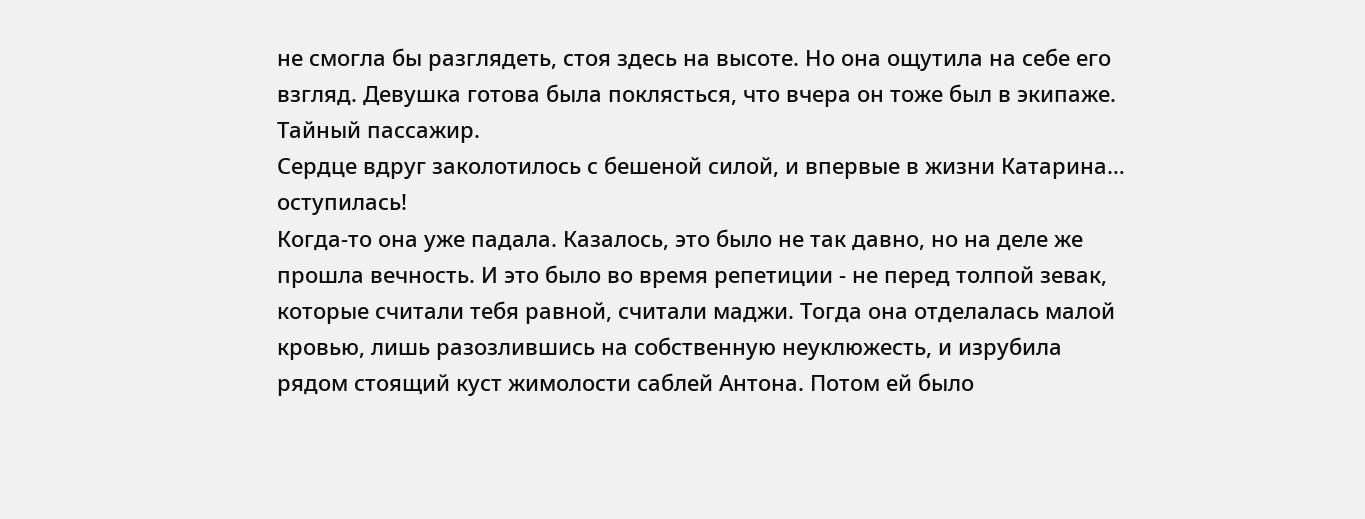не смогла бы разглядеть, стоя здесь на высоте. Но она ощутила на себе его взгляд. Девушка готова была поклясться, что вчера он тоже был в экипаже. Тайный пассажир.
Сердце вдруг заколотилось с бешеной силой, и впервые в жизни Катарина… оступилась!
Когда-то она уже падала. Казалось, это было не так давно, но на деле же прошла вечность. И это было во время репетиции - не перед толпой зевак, которые считали тебя равной, считали маджи. Тогда она отделалась малой кровью, лишь разозлившись на собственную неуклюжесть, и изрубила рядом стоящий куст жимолости саблей Антона. Потом ей было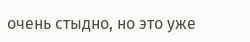очень стыдно, но это уже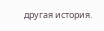другая история.